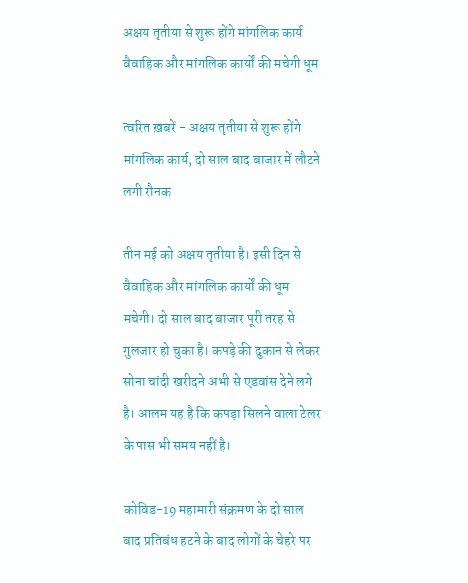अक्षय तृतीया से शुरू होंगे मांगलिक कार्य वैवाहिक और मांगलिक कार्यों की मचेगी धूम

त्वरित ख़बरें - अक्षय तृतीया से शुरू होंगे मांगलिक कार्य, दो साल बाद बाजार में लौटने लगी रौनक

तीन मई को अक्षय तृतीया है। इसी दिन से वैवाहिक और मांगलिक कार्यों की धूम मचेगी। दो साल बाद बाजार पूरी तरह से गुलजार हो चुका है। कपड़े की दुकान से लेकर सोना चांदी खरीदने अभी से एडवांस देने लगे है। आलम यह है कि कपड़ा सिलने वाला टेलर के पास भी समय नहीं है।

कोविड-19 महामारी संक्रमण के दो साल बाद प्रतिबंध हटने के बाद लोगों के चेहरे पर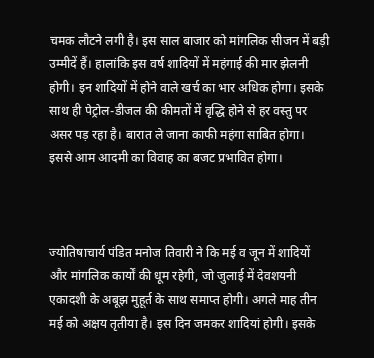चमक लौटने लगी है। इस साल बाजार को मांगलिक सीजन में बड़ी उम्मीदें हैं। हालांकि इस वर्ष शादियों में महंगाई की मार झेलनी होगी। इन शादियों में होने वाले खर्च का भार अधिक होगा। इसके साथ ही पेट्रोल-डीजल की कीमतों में वृद्धि होने से हर वस्तु पर असर पड़ रहा है। बारात ले जाना काफी महंगा साबित होगा। इससे आम आदमी का विवाह का बजट प्रभावित होगा।



ज्योतिषाचार्य पंडित मनोज तिवारी ने कि मई व जून में शादियों और मांगलिक कार्यों की धूम रहेगी, जो जुलाई में देवशयनी एकादशी के अबूझ मुहूर्त के साथ समाप्त होगी। अगले माह तीन मई को अक्षय तृतीया है। इस दिन जमकर शादियां होगी। इसके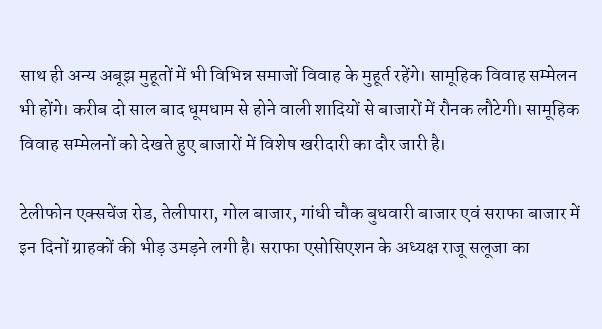साथ ही अन्य अबूझ मुहूतों में भी विभिन्न समाजों विवाह के मुहूर्त रहेंगे। सामूहिक विवाह सम्मेलन भी होंगे। करीब दो साल बाद धूमधाम से होने वाली शादियों से बाजारों में रौनक लौटेगी। सामूहिक विवाह सम्मेलनों को देखते हुए बाजारों में विशेष खरीदारी का दौर जारी है।

टेलीफोन एक्सचेंज रोड, तेलीपारा, गोल बाजार, गांधी चौक बुधवारी बाजार एवं सराफा बाजार में इन दिनों ग्राहकों की भीड़ उमड़ने लगी है। सराफा एसोसिएशन के अध्यक्ष राजू सलूजा का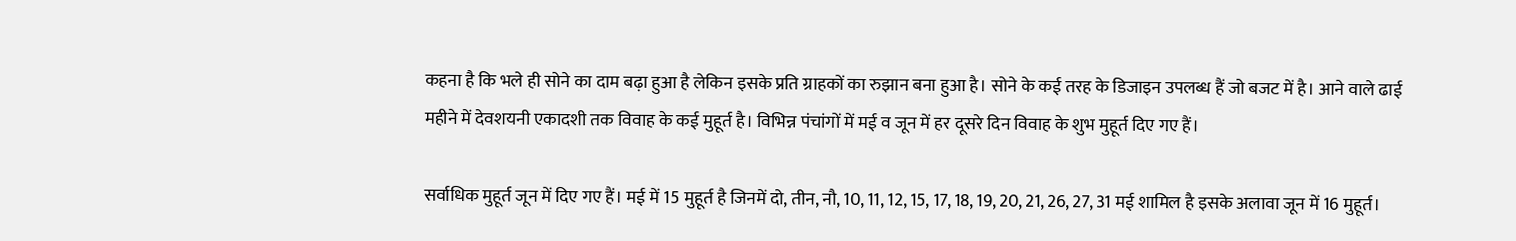कहना है कि भले ही सोने का दाम बढ़ा हुआ है लेकिन इसके प्रति ग्राहकों का रुझान बना हुआ है। सोने के कई तरह के डिजाइन उपलब्ध हैं जो बजट में है। आने वाले ढाई महीने में देवशयनी एकादशी तक विवाह के कई मुहूर्त है। विभिन्न पंचांगों में मई व जून में हर दूसरे दिन विवाह के शुभ मुहूर्त दिए गए हैं।

सर्वाधिक मुहूर्त जून में दिए गए हैं। मई में 15 मुहूर्त है जिनमें दो, तीन, नौ, 10, 11, 12, 15, 17, 18, 19, 20, 21, 26, 27, 31 मई शामिल है इसके अलावा जून में 16 मुहूर्त।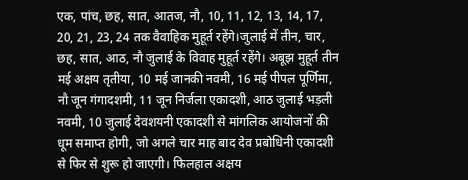एक, पांच, छह, सात, आतज, नौ, 10, 11, 12, 13, 14, 17, 20, 21, 23, 24 तक वैवाहिक मुहूर्त रहेंगे।जुलाई में तीन, चार, छह, सात, आठ, नौ जुलाई के विवाह मुहूर्त रहेंगे। अबूझ मुहूर्त तीन मई अक्षय तृतीया, 10 मई जानकी नवमी, 16 मई पीपल पूर्णिमा, नौ जून गंगादशमी, 11 जून निर्जला एकादशी, आठ जुलाई भड़ली नवमी, 10 जुलाई देवशयनी एकादशी से मांगलिक आयोजनों की धूम समाप्त होगी, जो अगले चार माह बाद देव प्रबोधिनी एकादशी से फिर से शुरू हो जाएगी। फिलहाल अक्षय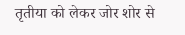तृतीया को लेकर जोर शोर से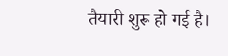तैयारी शुरू हो गई है।